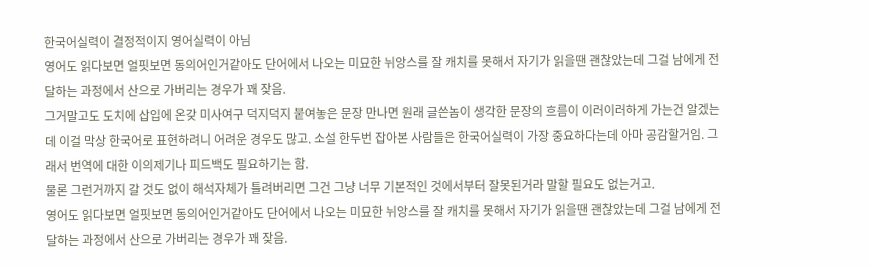한국어실력이 결정적이지 영어실력이 아님
영어도 읽다보면 얼핏보면 동의어인거같아도 단어에서 나오는 미묘한 뉘앙스를 잘 캐치를 못해서 자기가 읽을땐 괜찮았는데 그걸 남에게 전달하는 과정에서 산으로 가버리는 경우가 꽤 잦음.
그거말고도 도치에 삽입에 온갖 미사여구 덕지덕지 붙여놓은 문장 만나면 원래 글쓴놈이 생각한 문장의 흐름이 이러이러하게 가는건 알겠는데 이걸 막상 한국어로 표현하려니 어려운 경우도 많고. 소설 한두번 잡아본 사람들은 한국어실력이 가장 중요하다는데 아마 공감할거임. 그래서 번역에 대한 이의제기나 피드백도 필요하기는 함.
물론 그런거까지 갈 것도 없이 해석자체가 틀려버리면 그건 그냥 너무 기본적인 것에서부터 잘못된거라 말할 필요도 없는거고.
영어도 읽다보면 얼핏보면 동의어인거같아도 단어에서 나오는 미묘한 뉘앙스를 잘 캐치를 못해서 자기가 읽을땐 괜찮았는데 그걸 남에게 전달하는 과정에서 산으로 가버리는 경우가 꽤 잦음.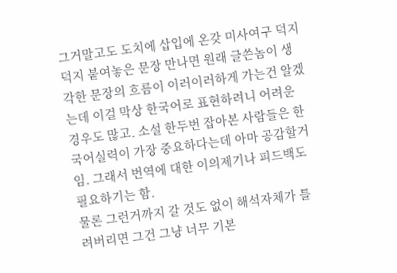그거말고도 도치에 삽입에 온갖 미사여구 덕지덕지 붙여놓은 문장 만나면 원래 글쓴놈이 생각한 문장의 흐름이 이러이러하게 가는건 알겠는데 이걸 막상 한국어로 표현하려니 어려운 경우도 많고. 소설 한두번 잡아본 사람들은 한국어실력이 가장 중요하다는데 아마 공감할거임. 그래서 번역에 대한 이의제기나 피드백도 필요하기는 함.
물론 그런거까지 갈 것도 없이 해석자체가 틀려버리면 그건 그냥 너무 기본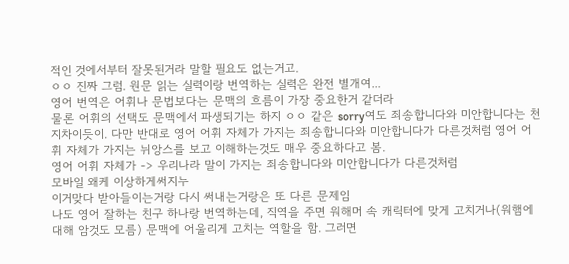적인 것에서부터 잘못된거라 말할 필요도 없는거고.
ㅇㅇ 진짜 그럼. 원문 읽는 실력이랑 번역하는 실력은 완전 별개여...
영어 번역은 어휘나 문법보다는 문맥의 흐름이 가장 중요한거 같더라
물론 어휘의 선택도 문맥에서 파생되기는 하지 ㅇㅇ 같은 sorry여도 죄송합니다와 미안합니다는 천지차이듯이. 다만 반대로 영어 어휘 자체가 가지는 죄송합니다와 미안합니다가 다른것처럼 영어 어휘 자체가 가지는 뉘앙스를 보고 이해하는것도 매우 중요하다고 봄.
영어 어휘 자체가 -> 우리나라 말이 가지는 죄송합니다와 미안합니다가 다른것처럼
모바일 왜케 이상하게써지누
이거맞다 받아들이는거랑 다시 써내는거랑은 또 다른 문제임
나도 영어 잘하는 친구 하나랑 번역하는데, 직역을 주면 워해머 속 캐릭터에 맞게 고치거나(워햄에 대해 암것도 모름) 문맥에 어울리게 고치는 역할을 함. 그러면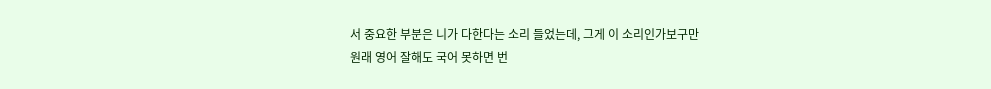서 중요한 부분은 니가 다한다는 소리 들었는데, 그게 이 소리인가보구만
원래 영어 잘해도 국어 못하면 번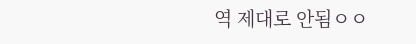역 제대로 안됨ㅇㅇ